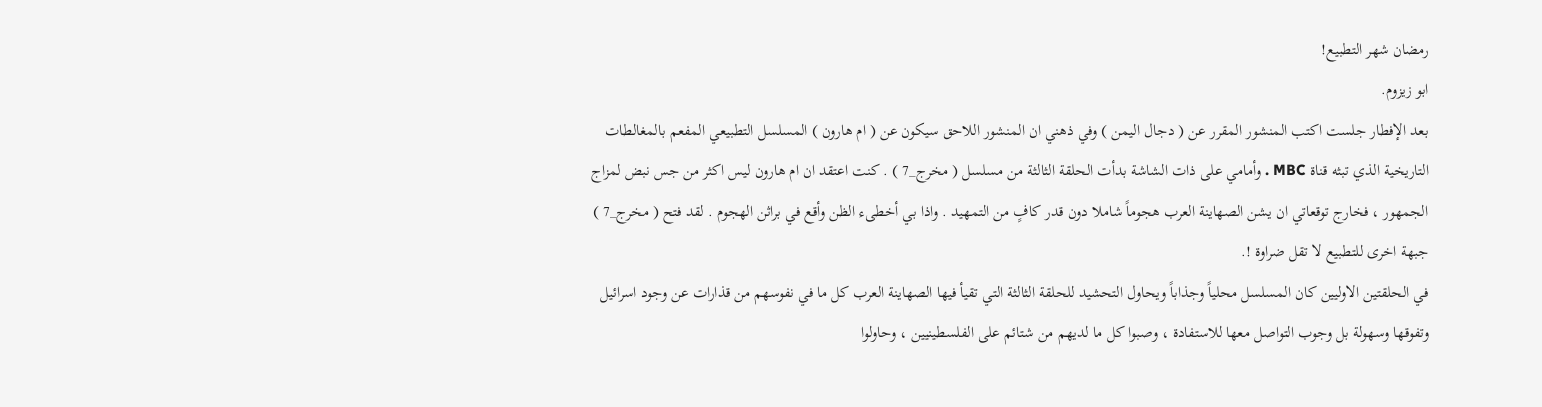رمضان شهر التطبيع!
ابو زيزوم.
بعد الإفطار جلست اكتب المنشور المقرر عن ( دجال اليمن ) وفي ذهني ان المنشور اللاحق سيكون عن ( ام هارون ) المسلسل التطبيعي المفعم بالمغالطات التاريخية الذي تبثه قناة MBC . وأمامي على ذات الشاشة بدأت الحلقة الثالثة من مسلسل ( مخرج_7 ) . كنت اعتقد ان ام هارون ليس اكثر من جس نبض لمزاج الجمهور ، فخارج توقعاتي ان يشن الصهاينة العرب هجوماً شاملا دون قدر كافٍ من التمهيد . واذا بي أخطىء الظن وأقع في براثن الهجوم . لقد فتح ( مخرج_7 ) جبهة اخرى للتطبيع لا تقل ضراوة !.
في الحلقتين الاوليين كان المسلسل محلياً وجذاباً ويحاول التحشيد للحلقة الثالثة التي تقيأ فيها الصهاينة العرب كل ما في نفوسهم من قذارات عن وجود اسرائيل وتفوقها وسهولة بل وجوب التواصل معها للاستفادة ، وصبوا كل ما لديهم من شتائم على الفلسطينيين ، وحاولوا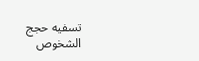تسفيه حجج الشخوص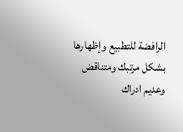الرافضة للتطبيع وإظهارها بشكل مرتبك ومتناقض وعديم ادراك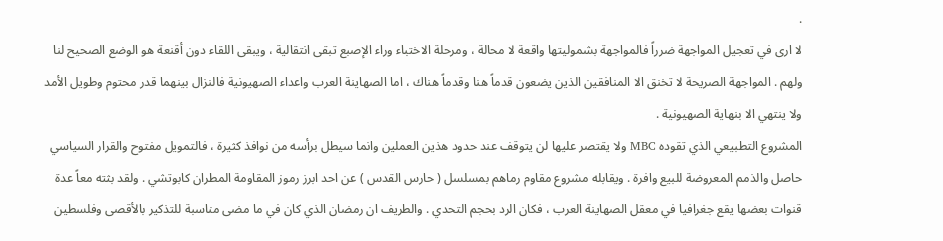.
لا ارى في تعجيل المواجهة ضرراً فالمواجهة بشموليتها واقعة لا محالة ، ومرحلة الاختباء وراء الإصبع تبقى انتقالية ، ويبقى اللقاء دون أقنعة هو الوضع الصحيح لنا ولهم . المواجهة الصريحة لا تخنق الا المنافقين الذين يضعون قدماً هنا وقدماً هناك ، اما الصهاينة العرب واعداء الصهيونية فالنزال بينهما قدر محتوم وطويل الأمد ولا ينتهي الا بنهاية الصهيونية .
المشروع التطبيعي الذي تقوده MBC ولا يقتصر عليها لن يتوقف عند حدود هذين العملين وانما سيطل برأسه من نوافذ كثيرة ، فالتمويل مفتوح والقرار السياسي حاصل والذمم المعروضة للبيع وافرة . ويقابله مشروع مقاوم رماهم بمسلسل ( حارس القدس ) عن احد ابرز رموز المقاومة المطران كابوتشي . ولقد بثته معاً عدة قنوات بعضها يقع جغرافيا في معقل الصهاينة العرب ، فكان الرد بحجم التحدي . والطريف ان رمضان الذي كان في ما مضى مناسبة للتذكير بالأقصى وفلسطين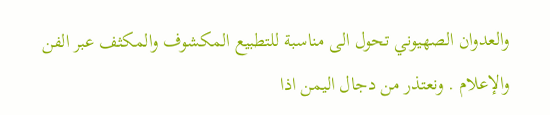والعدوان الصهيوني تحول الى مناسبة للتطبيع المكشوف والمكثف عبر الفن والإعلام . ونعتذر من دجال اليمن اذا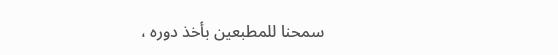سمحنا للمطبعين بأخذ دوره ،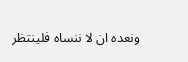ونعده ان لا ننساه فلينتظر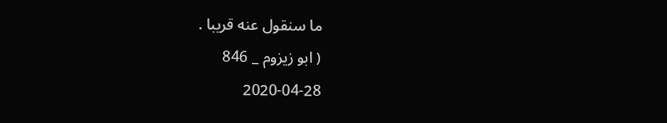ما سنقول عنه قريبا .
( ابو زيزوم _ 846
2020-04-28